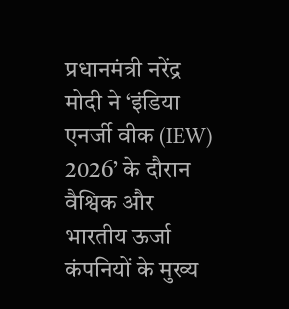प्रधानमंत्री नरेंद्र मोदी ने ‘इंडिया एनर्जी वीक (IEW) 2026’ के दौरान वैश्विक और भारतीय ऊर्जा कंपनियों के मुख्य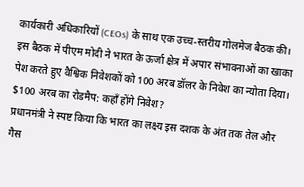कार्यकारी अधिकारियों (CEOs) के साथ एक उच्च-स्तरीय गोलमेज बैठक की। इस बैठक में पीएम मोदी ने भारत के ऊर्जा क्षेत्र में अपार संभावनाओं का खाका पेश करते हुए वैश्विक निवेशकों को 100 अरब डॉलर के निवेश का न्योता दिया।
$100 अरब का रोडमैप: कहाँ होंगे निवेश?
प्रधानमंत्री ने स्पष्ट किया कि भारत का लक्ष्य इस दशक के अंत तक तेल और गैस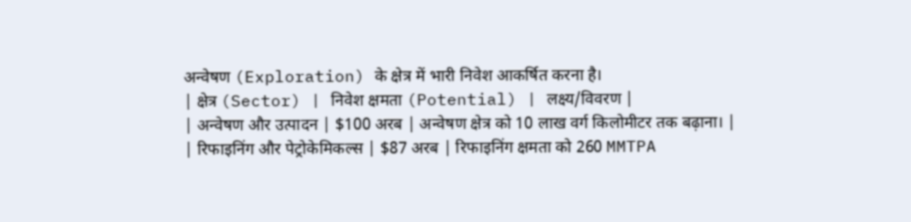अन्वेषण (Exploration) के क्षेत्र में भारी निवेश आकर्षित करना है।
| क्षेत्र (Sector) | निवेश क्षमता (Potential) | लक्ष्य/विवरण |
| अन्वेषण और उत्पादन | $100 अरब | अन्वेषण क्षेत्र को 10 लाख वर्ग किलोमीटर तक बढ़ाना। |
| रिफाइनिंग और पेट्रोकेमिकल्स | $87 अरब | रिफाइनिंग क्षमता को 260 MMTPA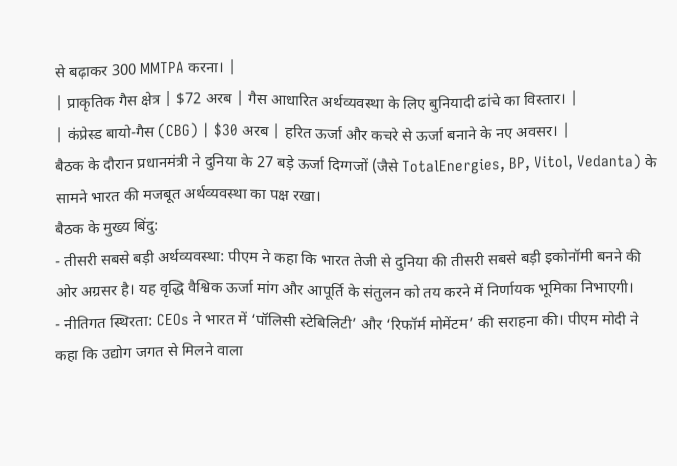से बढ़ाकर 300 MMTPA करना। |
| प्राकृतिक गैस क्षेत्र | $72 अरब | गैस आधारित अर्थव्यवस्था के लिए बुनियादी ढांचे का विस्तार। |
| कंप्रेस्ड बायो-गैस (CBG) | $30 अरब | हरित ऊर्जा और कचरे से ऊर्जा बनाने के नए अवसर। |
बैठक के दौरान प्रधानमंत्री ने दुनिया के 27 बड़े ऊर्जा दिग्गजों (जैसे TotalEnergies, BP, Vitol, Vedanta) के सामने भारत की मजबूत अर्थव्यवस्था का पक्ष रखा।
बैठक के मुख्य बिंदु:
- तीसरी सबसे बड़ी अर्थव्यवस्था: पीएम ने कहा कि भारत तेजी से दुनिया की तीसरी सबसे बड़ी इकोनॉमी बनने की ओर अग्रसर है। यह वृद्धि वैश्विक ऊर्जा मांग और आपूर्ति के संतुलन को तय करने में निर्णायक भूमिका निभाएगी।
- नीतिगत स्थिरता: CEOs ने भारत में ‘पॉलिसी स्टेबिलिटी’ और ‘रिफॉर्म मोमेंटम’ की सराहना की। पीएम मोदी ने कहा कि उद्योग जगत से मिलने वाला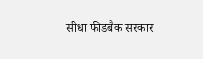सीधा फीडबैक सरकार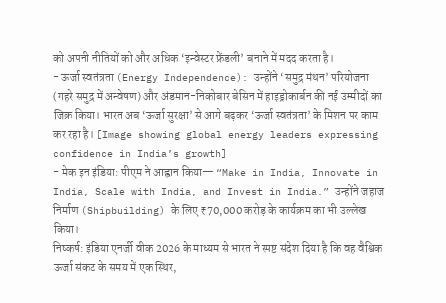को अपनी नीतियों को और अधिक ‘इन्वेस्टर फ्रेंडली’ बनाने में मदद करता है।
- ऊर्जा स्वतंत्रता (Energy Independence): उन्होंने ‘समुद्र मंथन’ परियोजना (गहरे समुद्र में अन्वेषण) और अंडमान-निकोबार बेसिन में हाइड्रोकार्बन की नई उम्मीदों का जिक्र किया। भारत अब ‘ऊर्जा सुरक्षा’ से आगे बढ़कर ‘ऊर्जा स्वतंत्रता’ के मिशन पर काम कर रहा है। [Image showing global energy leaders expressing confidence in India’s growth]
- मेक इन इंडिया: पीएम ने आह्वान किया— “Make in India, Innovate in India, Scale with India, and Invest in India.” उन्होंने जहाज निर्माण (Shipbuilding) के लिए ₹70,000 करोड़ के कार्यक्रम का भी उल्लेख किया।
निष्कर्ष: इंडिया एनर्जी वीक 2026 के माध्यम से भारत ने स्पष्ट संदेश दिया है कि वह वैश्विक ऊर्जा संकट के समय में एक स्थिर,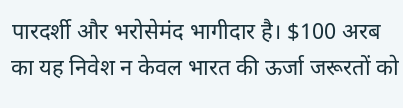पारदर्शी और भरोसेमंद भागीदार है। $100 अरब का यह निवेश न केवल भारत की ऊर्जा जरूरतों को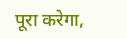पूरा करेगा,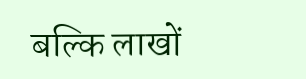बल्कि लाखों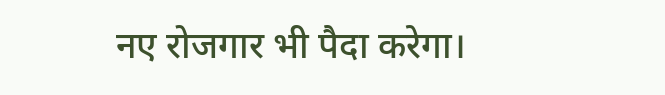नए रोजगार भी पैदा करेगा।